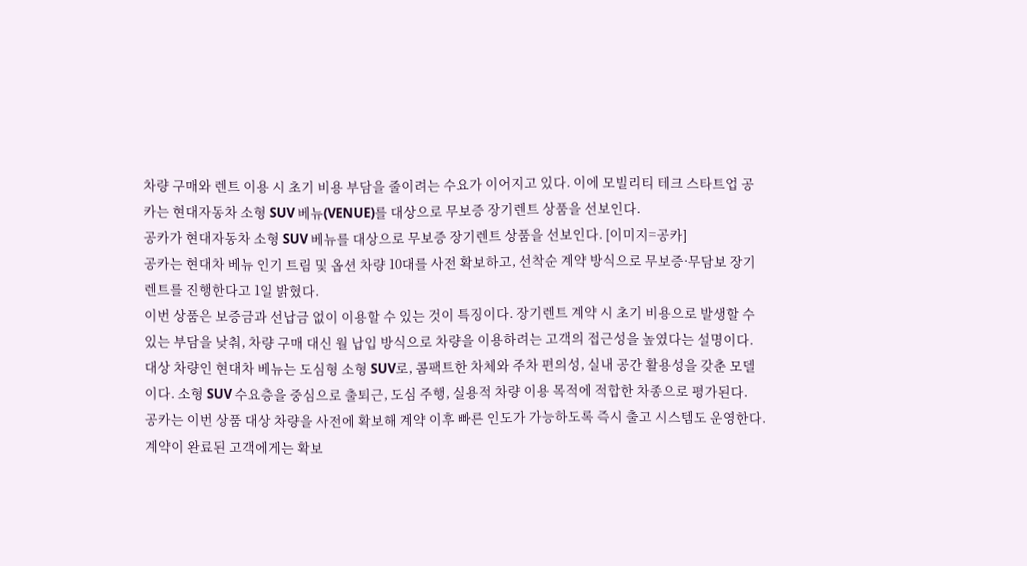차량 구매와 렌트 이용 시 초기 비용 부담을 줄이려는 수요가 이어지고 있다. 이에 모빌리티 테크 스타트업 공카는 현대자동차 소형 SUV 베뉴(VENUE)를 대상으로 무보증 장기렌트 상품을 선보인다.
공카가 현대자동차 소형 SUV 베뉴를 대상으로 무보증 장기렌트 상품을 선보인다. [이미지=공카]
공카는 현대차 베뉴 인기 트림 및 옵션 차량 10대를 사전 확보하고, 선착순 계약 방식으로 무보증·무담보 장기렌트를 진행한다고 1일 밝혔다.
이번 상품은 보증금과 선납금 없이 이용할 수 있는 것이 특징이다. 장기렌트 계약 시 초기 비용으로 발생할 수 있는 부담을 낮춰, 차량 구매 대신 월 납입 방식으로 차량을 이용하려는 고객의 접근성을 높였다는 설명이다.
대상 차량인 현대차 베뉴는 도심형 소형 SUV로, 콤팩트한 차체와 주차 편의성, 실내 공간 활용성을 갖춘 모델이다. 소형 SUV 수요층을 중심으로 출퇴근, 도심 주행, 실용적 차량 이용 목적에 적합한 차종으로 평가된다.
공카는 이번 상품 대상 차량을 사전에 확보해 계약 이후 빠른 인도가 가능하도록 즉시 출고 시스템도 운영한다. 계약이 완료된 고객에게는 확보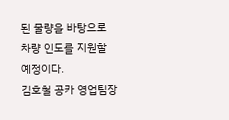된 물량을 바탕으로 차량 인도를 지원할 예정이다.
김호철 공카 영업팀장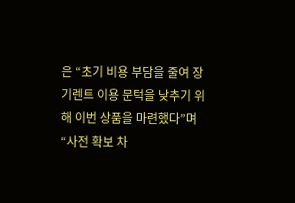은 “초기 비용 부담을 줄여 장기렌트 이용 문턱을 낮추기 위해 이번 상품을 마련했다”며 “사전 확보 차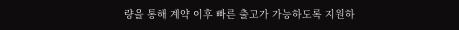량을 통해 계약 이후 빠른 출고가 가능하도록 지원하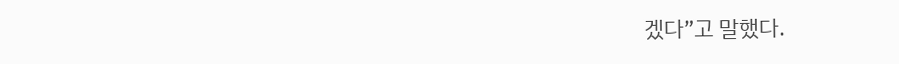겠다”고 말했다.